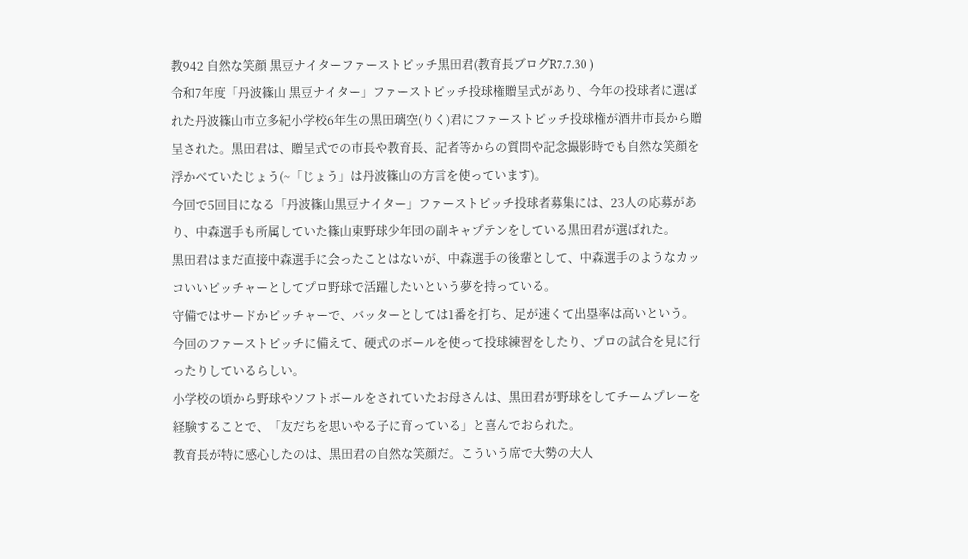教942 自然な笑顔 黒豆ナイターファーストピッチ黒田君(教育長ブログR7.7.30 )
令和7年度「丹波篠山 黒豆ナイター」ファーストピッチ投球権贈呈式があり、今年の投球者に選ばれた丹波篠山市立多紀小学校6年生の黒田璃空(りく)君にファーストピッチ投球権が酒井市長から贈呈された。黒田君は、贈呈式での市長や教育長、記者等からの質問や記念撮影時でも自然な笑顔を浮かべていたじょう(~「じょう」は丹波篠山の方言を使っています)。
今回で5回目になる「丹波篠山黒豆ナイター」ファーストピッチ投球者募集には、23人の応募があり、中森選手も所属していた篠山東野球少年団の副キャプテンをしている黒田君が選ばれた。
黒田君はまだ直接中森選手に会ったことはないが、中森選手の後輩として、中森選手のようなカッコいいピッチャーとしてプロ野球で活躍したいという夢を持っている。
守備ではサードかピッチャーで、バッターとしては1番を打ち、足が速くて出塁率は高いという。今回のファーストピッチに備えて、硬式のボールを使って投球練習をしたり、プロの試合を見に行ったりしているらしい。
小学校の頃から野球やソフトボールをされていたお母さんは、黒田君が野球をしてチームプレーを経験することで、「友だちを思いやる子に育っている」と喜んでおられた。
教育長が特に感心したのは、黒田君の自然な笑顔だ。こういう席で大勢の大人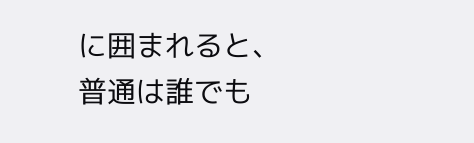に囲まれると、普通は誰でも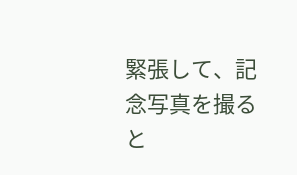緊張して、記念写真を撮ると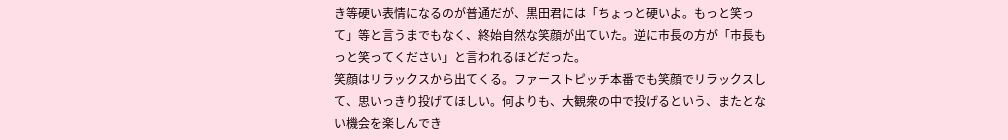き等硬い表情になるのが普通だが、黒田君には「ちょっと硬いよ。もっと笑って」等と言うまでもなく、終始自然な笑顔が出ていた。逆に市長の方が「市長もっと笑ってください」と言われるほどだった。
笑顔はリラックスから出てくる。ファーストピッチ本番でも笑顔でリラックスして、思いっきり投げてほしい。何よりも、大観衆の中で投げるという、またとない機会を楽しんでき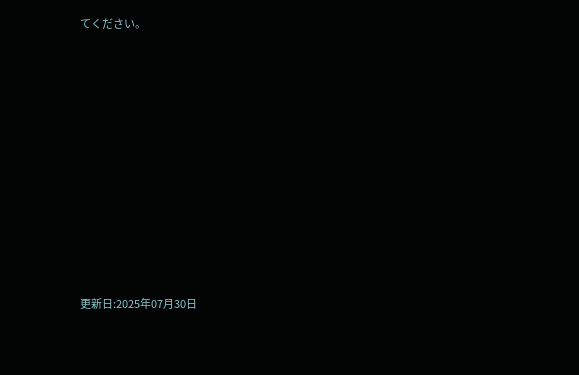てください。












更新日:2025年07月30日